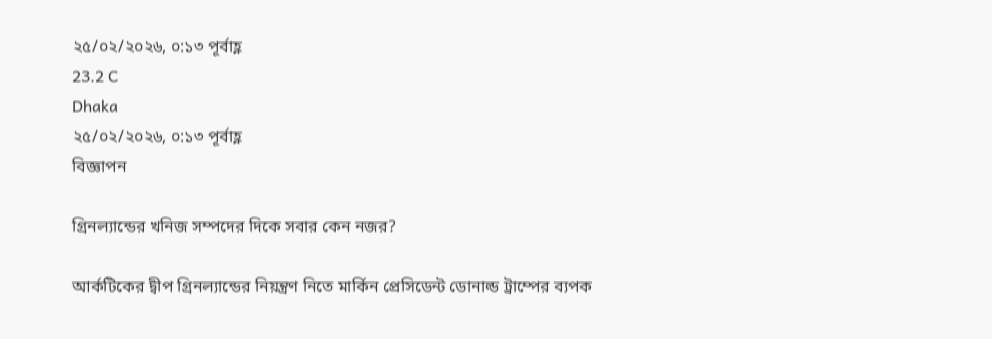২৫/০২/২০২৬, ০:১৩ পূর্বাহ্ণ
23.2 C
Dhaka
২৫/০২/২০২৬, ০:১৩ পূর্বাহ্ণ
বিজ্ঞাপন

গ্রিনল্যান্ডের খনিজ সম্পদের দিকে সবার কেন নজর?

আর্কটিকের দ্বীপ গ্রিনল্যান্ডের নিয়ন্ত্রণ নিতে মার্কিন প্রেসিডেন্ট ডোনাল্ড ট্রাম্পের ব্যপক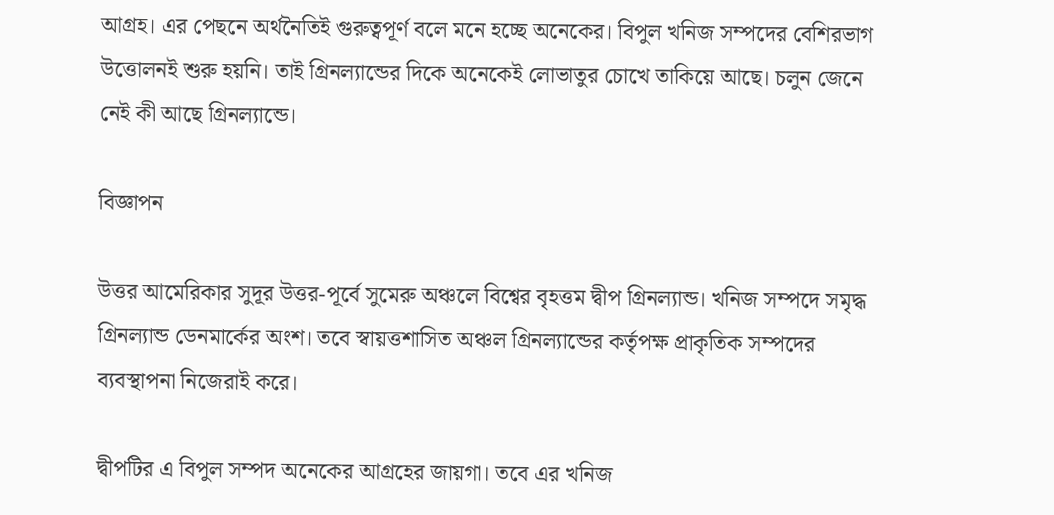আগ্রহ। এর পেছনে অর্থনৈতিই গুরুত্বপূর্ণ বলে মনে হচ্ছে অনেকের। বিপুল খনিজ সম্পদের বেশিরভাগ উত্তোলনই শুরু হয়নি। তাই গ্রিনল্যান্ডের দিকে অনেকেই লোভাতুর চোখে তাকিয়ে আছে। চলুন জেনে নেই কী আছে গ্রিনল্যান্ডে।

বিজ্ঞাপন

উত্তর আমেরিকার সুদূর উত্তর-পূর্বে সুমেরু অঞ্চলে বিশ্বের বৃহত্তম দ্বীপ গ্রিনল্যান্ড। খনিজ সম্পদে সমৃদ্ধ গ্রিনল্যান্ড ডেনমার্কের অংশ। তবে স্বায়ত্তশাসিত অঞ্চল গ্রিনল্যান্ডের কর্তৃপক্ষ প্রাকৃতিক সম্পদের ব্যবস্থাপনা নিজেরাই করে।

দ্বীপটির এ বিপুল সম্পদ অনেকের আগ্রহের জায়গা। তবে এর খনিজ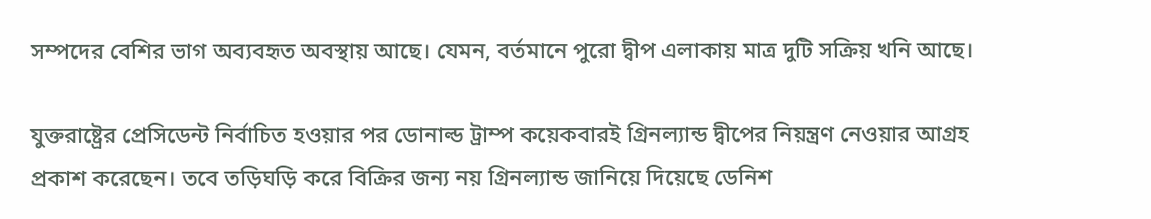সম্পদের বেশির ভাগ অব্যবহৃত অবস্থায় আছে। যেমন, বর্তমানে পুরো দ্বীপ এলাকায় মাত্র দুটি সক্রিয় খনি আছে।

যুক্তরাষ্ট্রের প্রেসিডেন্ট নির্বাচিত হওয়ার পর ডোনাল্ড ট্রাম্প কয়েকবারই গ্রিনল্যান্ড দ্বীপের নিয়ন্ত্রণ নেওয়ার আগ্রহ প্রকাশ করেছেন। তবে তড়িঘড়ি করে বিক্রির জন্য নয় গ্রিনল্যান্ড জানিয়ে দিয়েছে ডেনিশ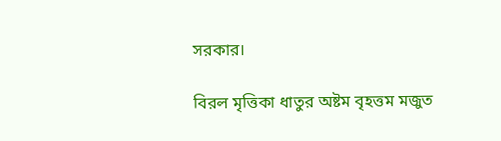সরকার।

বিরল মৃত্তিকা ধাতুর অষ্টম বৃহত্তম মজুত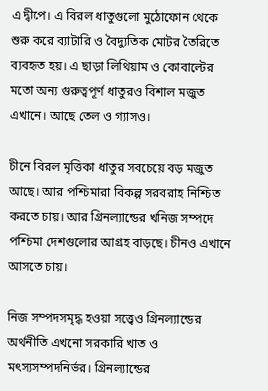এ দ্বীপে। এ বিরল ধাতুগুলো মুঠোফোন থেকে শুরু করে ব্যাটারি ও বৈদ্যুতিক মোটর তৈরিতে ব্যবহৃত হয়। এ ছাড়া লিথিয়াম ও কোবাল্টের মতো অন্য গুরুত্বপূর্ণ ধাতুরও বিশাল মজুত এখানে। আছে তেল ও গ্যাসও।

চীনে বিরল মৃত্তিকা ধাতুর সবচেয়ে বড় মজুত আছে। আর পশ্চিমারা বিকল্প সরবরাহ নিশ্চিত করতে চায়। আর গ্রিনল্যান্ডের খনিজ সম্পদে পশ্চিমা দেশগুলোর আগ্রহ বাড়ছে। চীনও এখানে আসতে চায়।

নিজ সম্পদসমৃদ্ধ হওয়া সত্ত্বেও গ্রিনল্যান্ডের অর্থনীতি এখনো সরকারি খাত ও মৎস্যসম্পদনির্ভর। গ্রিনল্যান্ডের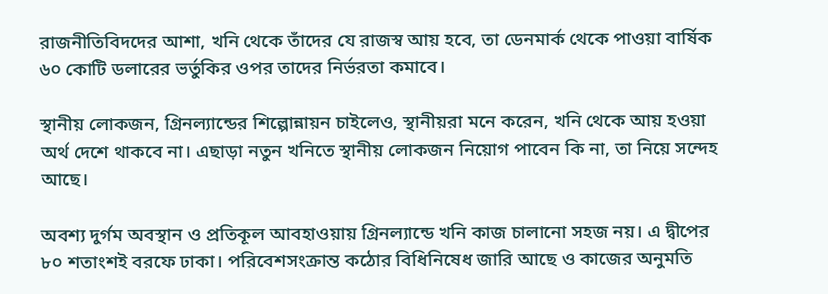রাজনীতিবিদদের আশা, খনি থেকে তাঁদের যে রাজস্ব আয় হবে, তা ডেনমার্ক থেকে পাওয়া বার্ষিক ৬০ কোটি ডলারের ভর্তুকির ওপর তাদের নির্ভরতা কমাবে।

স্থানীয় লোকজন, গ্রিনল্যান্ডের শিল্পোন্নায়ন চাইলেও, স্থানীয়রা মনে করেন, খনি থেকে আয় হওয়া অর্থ দেশে থাকবে না। এছাড়া নতুন খনিতে স্থানীয় লোকজন নিয়োগ পাবেন কি না, তা নিয়ে সন্দেহ আছে।

অবশ্য দুর্গম অবস্থান ও প্রতিকূল আবহাওয়ায় গ্রিনল্যান্ডে খনি কাজ চালানো সহজ নয়। এ দ্বীপের ৮০ শতাংশই বরফে ঢাকা। পরিবেশসংক্রান্ত কঠোর বিধিনিষেধ জারি আছে ও কাজের অনুমতি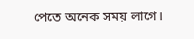পেতে অনেক সময় লাগে।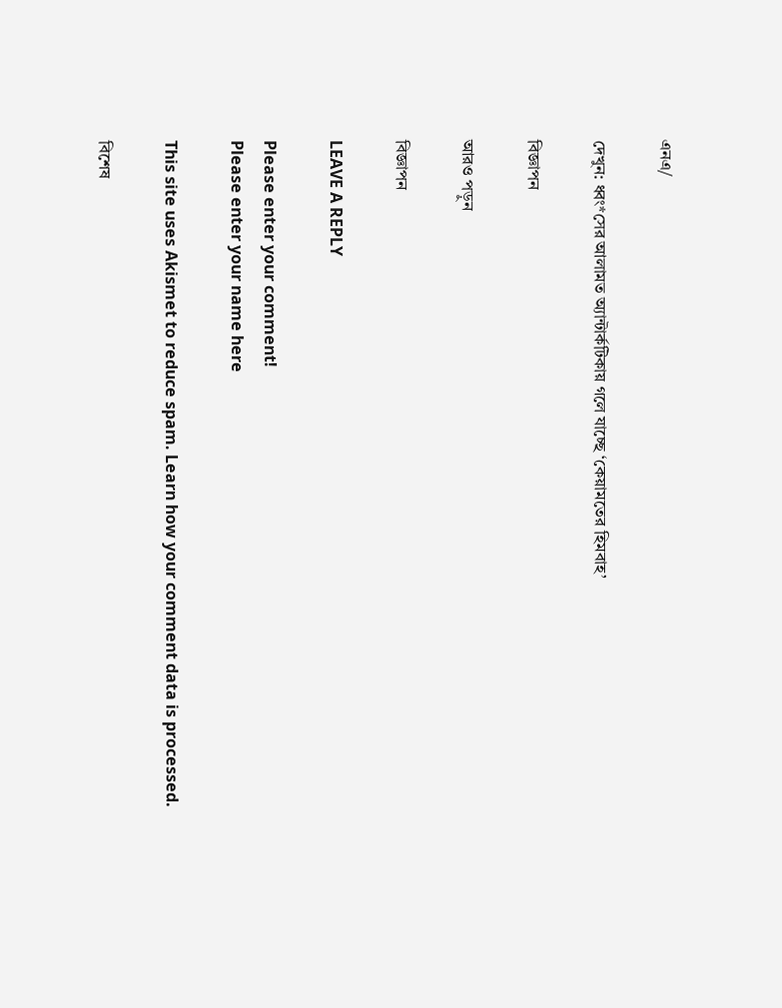এনএ/

দেখুন: ধ্বং*সের আলামত অ্যান্টার্কটিকায় গলে যাচ্ছে ‘কেয়ামতের হিমবাহ’

বিজ্ঞাপন

আরও পড়ুন

বিজ্ঞাপন

LEAVE A REPLY

Please enter your comment!
Please enter your name here

This site uses Akismet to reduce spam. Learn how your comment data is processed.

বিশেষ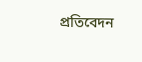প্রতিবেদন